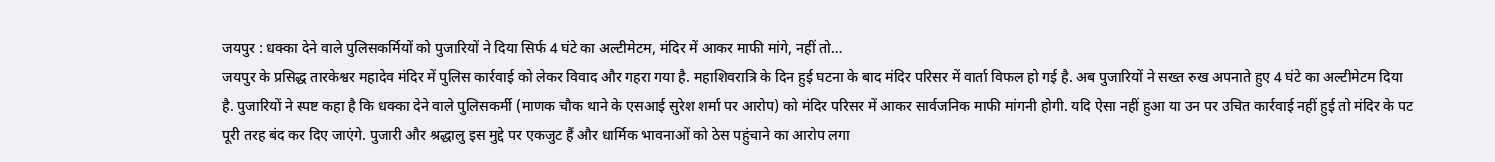जयपुर : धक्का देने वाले पुलिसकर्मियों को पुजारियों ने दिया सिर्फ 4 घंटे का अल्टीमेटम, मंदिर में आकर माफी मांगे, नहीं तो…
जयपुर के प्रसिद्ध तारकेश्वर महादेव मंदिर में पुलिस कार्रवाई को लेकर विवाद और गहरा गया है. महाशिवरात्रि के दिन हुई घटना के बाद मंदिर परिसर में वार्ता विफल हो गई है. अब पुजारियों ने सख्त रुख अपनाते हुए 4 घंटे का अल्टीमेटम दिया है. पुजारियों ने स्पष्ट कहा है कि धक्का देने वाले पुलिसकर्मी (माणक चौक थाने के एसआई सुरेश शर्मा पर आरोप) को मंदिर परिसर में आकर सार्वजनिक माफी मांगनी होगी. यदि ऐसा नहीं हुआ या उन पर उचित कार्रवाई नहीं हुई तो मंदिर के पट पूरी तरह बंद कर दिए जाएंगे. पुजारी और श्रद्धालु इस मुद्दे पर एकजुट हैं और धार्मिक भावनाओं को ठेस पहुंचाने का आरोप लगा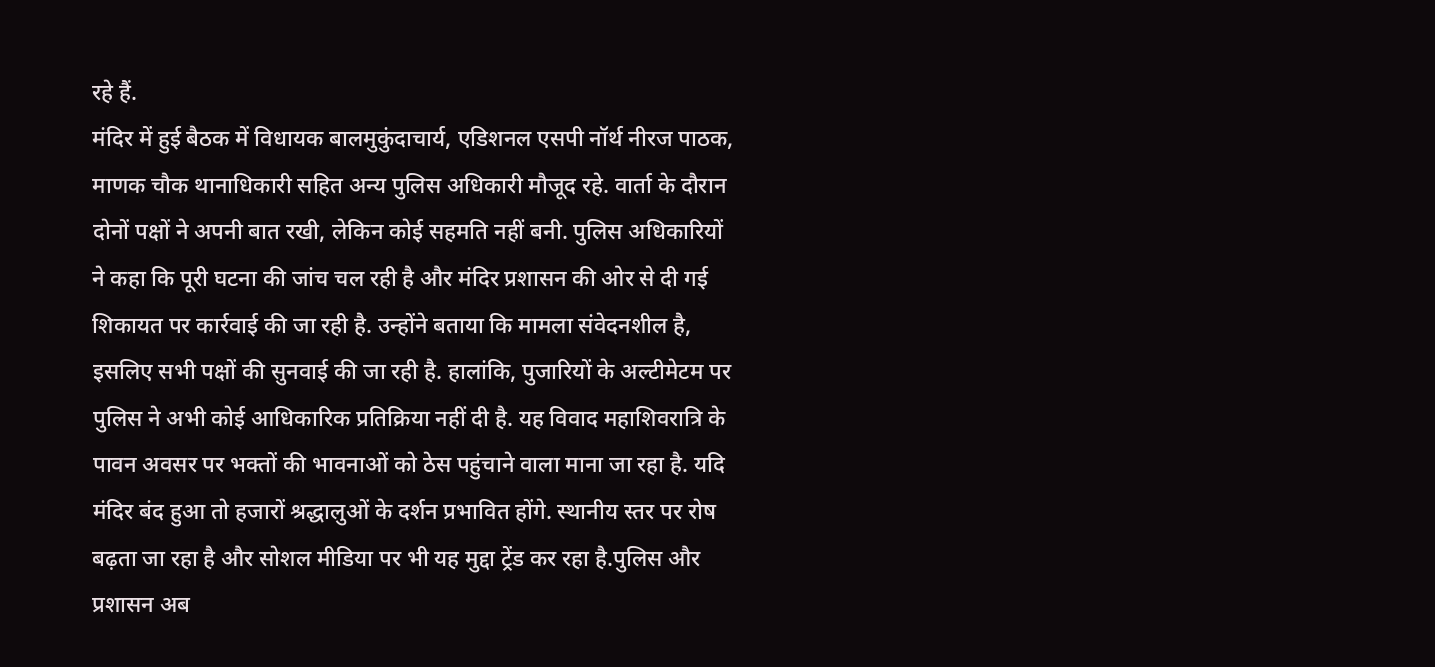रहे हैं.
मंदिर में हुई बैठक में विधायक बालमुकुंदाचार्य, एडिशनल एसपी नॉर्थ नीरज पाठक, माणक चौक थानाधिकारी सहित अन्य पुलिस अधिकारी मौजूद रहे. वार्ता के दौरान दोनों पक्षों ने अपनी बात रखी, लेकिन कोई सहमति नहीं बनी. पुलिस अधिकारियों ने कहा कि पूरी घटना की जांच चल रही है और मंदिर प्रशासन की ओर से दी गई शिकायत पर कार्रवाई की जा रही है. उन्होंने बताया कि मामला संवेदनशील है, इसलिए सभी पक्षों की सुनवाई की जा रही है. हालांकि, पुजारियों के अल्टीमेटम पर पुलिस ने अभी कोई आधिकारिक प्रतिक्रिया नहीं दी है. यह विवाद महाशिवरात्रि के पावन अवसर पर भक्तों की भावनाओं को ठेस पहुंचाने वाला माना जा रहा है. यदि मंदिर बंद हुआ तो हजारों श्रद्धालुओं के दर्शन प्रभावित होंगे. स्थानीय स्तर पर रोष बढ़ता जा रहा है और सोशल मीडिया पर भी यह मुद्दा ट्रेंड कर रहा है.पुलिस और प्रशासन अब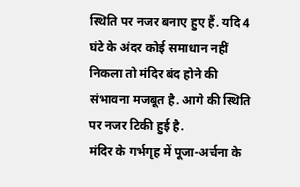स्थिति पर नजर बनाए हुए हैं. यदि 4 घंटे के अंदर कोई समाधान नहीं निकला तो मंदिर बंद होने की संभावना मजबूत है. आगे की स्थिति पर नजर टिकी हुई है.
मंदिर के गर्भगृह में पूजा-अर्चना के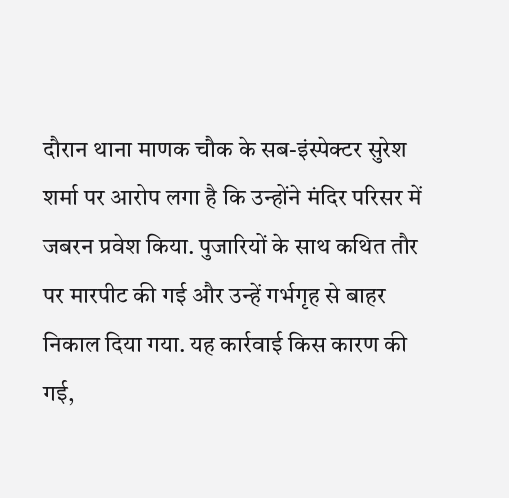दौरान थाना माणक चौक के सब-इंस्पेक्टर सुरेश शर्मा पर आरोप लगा है कि उन्होंने मंदिर परिसर में जबरन प्रवेश किया. पुजारियों के साथ कथित तौर पर मारपीट की गई और उन्हें गर्भगृह से बाहर निकाल दिया गया. यह कार्रवाई किस कारण की गई,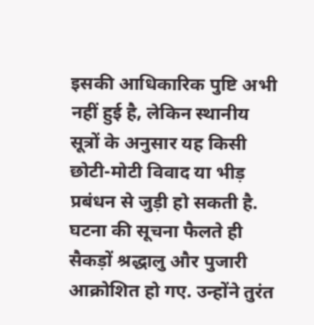इसकी आधिकारिक पुष्टि अभी नहीं हुई है, लेकिन स्थानीय सूत्रों के अनुसार यह किसी छोटी-मोटी विवाद या भीड़ प्रबंधन से जुड़ी हो सकती है.
घटना की सूचना फैलते ही सैकड़ों श्रद्धालु और पुजारी आक्रोशित हो गए. उन्होंने तुरंत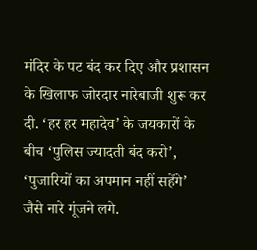मंदिर के पट बंद कर दिए और प्रशासन के खिलाफ जोरदार नारेबाजी शुरू कर दी. ‘हर हर महादेव’ के जयकारों के बीच ‘पुलिस ज्यादती बंद करो’, ‘पुजारियों का अपमान नहीं सहेंगे’ जैसे नारे गूंजने लगे.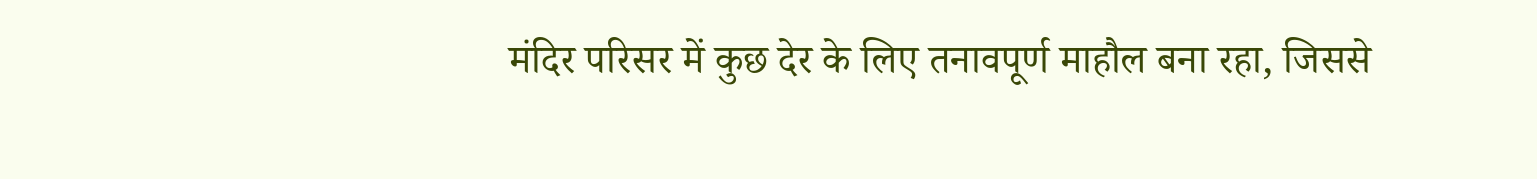मंदिर परिसर में कुछ देर के लिए तनावपूर्ण माहौल बना रहा, जिससे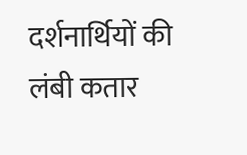दर्शनार्थियों की लंबी कतार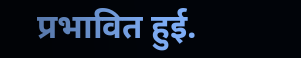प्रभावित हुई.